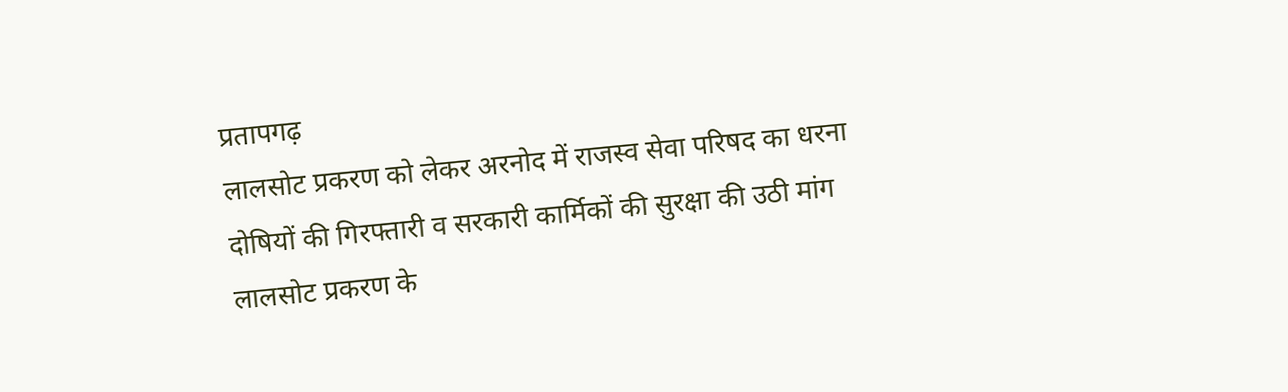प्रतापगढ़
लालसोट प्रकरण को लेकर अरनोद में राजस्व सेवा परिषद का धरना
दोषियों की गिरफ्तारी व सरकारी कार्मिकों की सुरक्षा की उठी मांग
लालसोट प्रकरण के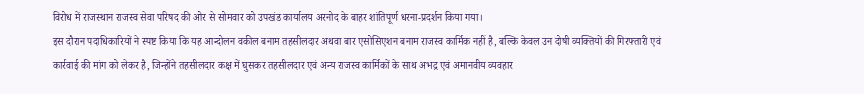विरोध में राजस्थान राजस्व सेवा परिषद की ओर से सोमवार को उपखंड कार्यालय अरनोद के बाहर शांतिपूर्ण धरना-प्रदर्शन किया गया।
इस दौरान पदाधिकारियों ने स्पष्ट किया कि यह आन्दोलन वकील बनाम तहसीलदार अथवा बार एसोसिएशन बनाम राजस्व कार्मिक नहीं है, बल्कि केवल उन दोषी व्यक्तियों की गिरफ्तारी एवं कार्रवाई की मांग को लेकर है, जिन्होंने तहसीलदार कक्ष में घुसकर तहसीलदार एवं अन्य राजस्व कार्मिकों के साथ अभद्र एवं अमानवीय व्यवहार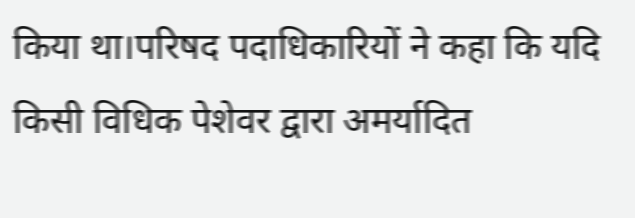किया था।परिषद पदाधिकारियों ने कहा कि यदि किसी विधिक पेशेवर द्वारा अमर्यादित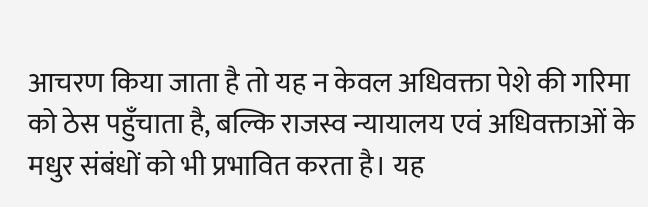आचरण किया जाता है तो यह न केवल अधिवक्ता पेशे की गरिमा को ठेस पहुँचाता है, बल्कि राजस्व न्यायालय एवं अधिवक्ताओं के मधुर संबंधों को भी प्रभावित करता है। यह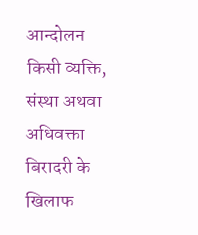आन्दोलन किसी व्यक्ति, संस्था अथवा अधिवक्ता बिरादरी के खिलाफ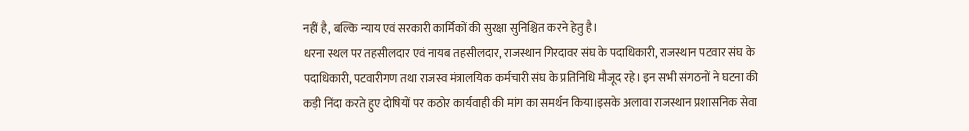नहीं है, बल्कि न्याय एवं सरकारी कार्मिकों की सुरक्षा सुनिश्चित करने हेतु है।
धरना स्थल पर तहसीलदार एवं नायब तहसीलदार, राजस्थान गिरदावर संघ के पदाधिकारी, राजस्थान पटवार संघ के पदाधिकारी, पटवारीगण तथा राजस्व मंत्रालयिक कर्मचारी संघ के प्रतिनिधि मौजूद रहे। इन सभी संगठनों ने घटना की कड़ी निंदा करते हुए दोषियों पर कठोर कार्यवाही की मांग का समर्थन किया।इसके अलावा राजस्थान प्रशासनिक सेवा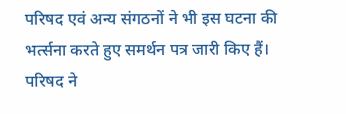परिषद एवं अन्य संगठनों ने भी इस घटना की भर्त्सना करते हुए समर्थन पत्र जारी किए हैं। परिषद ने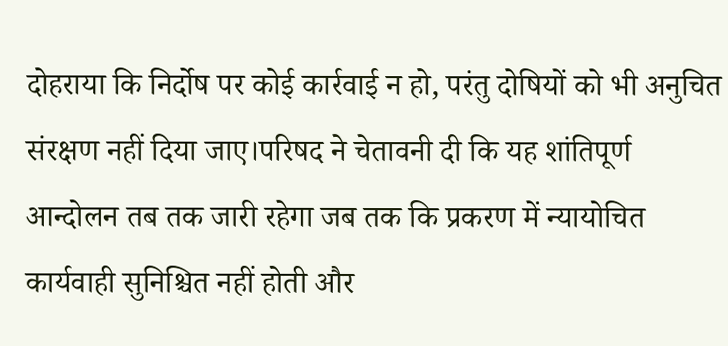दोहराया कि निर्दोष पर कोई कार्रवाई न हो, परंतु दोषियों को भी अनुचित संरक्षण नहीं दिया जाए।परिषद ने चेतावनी दी कि यह शांतिपूर्ण आन्दोलन तब तक जारी रहेगा जब तक कि प्रकरण में न्यायोचित कार्यवाही सुनिश्चित नहीं होती और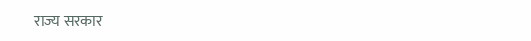राज्य सरकार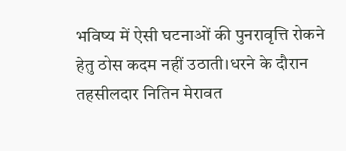भविष्य में ऐसी घटनाओं की पुनरावृत्ति रोकने हेतु ठोस कदम नहीं उठाती।धरने के दौरान तहसीलदार नितिन मेरावत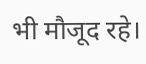भी मौजूद रहे।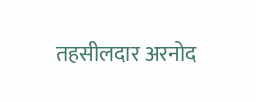तहसीलदार अरनोद